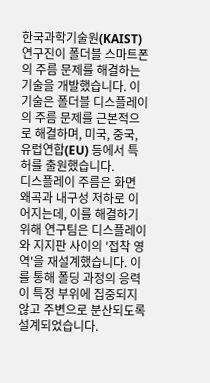한국과학기술원(KAIST) 연구진이 폴더블 스마트폰의 주름 문제를 해결하는 기술을 개발했습니다. 이 기술은 폴더블 디스플레이의 주름 문제를 근본적으로 해결하며, 미국, 중국, 유럽연합(EU) 등에서 특허를 출원했습니다.
디스플레이 주름은 화면 왜곡과 내구성 저하로 이어지는데, 이를 해결하기 위해 연구팀은 디스플레이와 지지판 사이의 '접착 영역'을 재설계했습니다. 이를 통해 폴딩 과정의 응력이 특정 부위에 집중되지 않고 주변으로 분산되도록 설계되었습니다.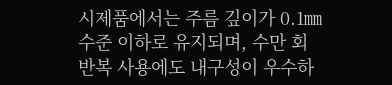시제품에서는 주름 깊이가 0.1㎜ 수준 이하로 유지되며, 수만 회 반복 사용에도 내구성이 우수하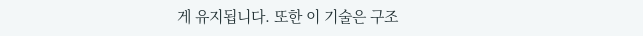게 유지됩니다. 또한 이 기술은 구조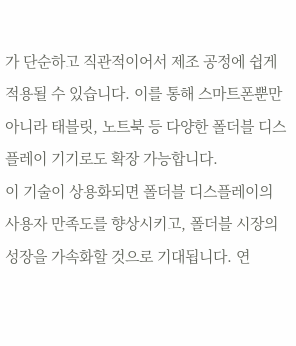가 단순하고 직관적이어서 제조 공정에 쉽게 적용될 수 있습니다. 이를 통해 스마트폰뿐만 아니라 태블릿, 노트북 등 다양한 폴더블 디스플레이 기기로도 확장 가능합니다.
이 기술이 상용화되면 폴더블 디스플레이의 사용자 만족도를 향상시키고, 폴더블 시장의 성장을 가속화할 것으로 기대됩니다. 연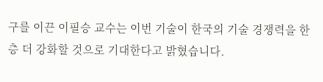구를 이끈 이필승 교수는 이번 기술이 한국의 기술 경쟁력을 한층 더 강화할 것으로 기대한다고 밝혔습니다.